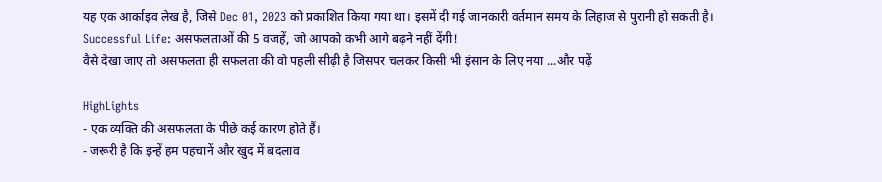यह एक आर्काइव लेख है, जिसे Dec 01, 2023 को प्रकाशित किया गया था। इसमें दी गई जानकारी वर्तमान समय के लिहाज से पुरानी हो सकती है।
Successful Life: असफलताओं की 5 वजहें, जो आपको कभी आगे बढ़ने नहीं देंगी!
वैसे देखा जाए तो असफलता ही सफलता की वो पहली सीढ़ी है जिसपर चलकर किसी भी इंसान के लिए नया ...और पढ़ें

HighLights
- एक व्यक्ति की असफलता के पीछे कई कारण होते हैं।
- जरूरी है कि इन्हें हम पहचानें और खुद में बदलाव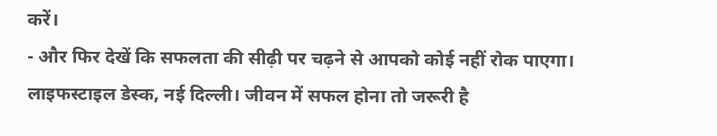करें।
- और फिर देखें कि सफलता की सीढ़ी पर चढ़ने से आपको कोई नहीं रोक पाएगा।
लाइफस्टाइल डेस्क, नई दिल्ली। जीवन में सफल होना तो जरूरी है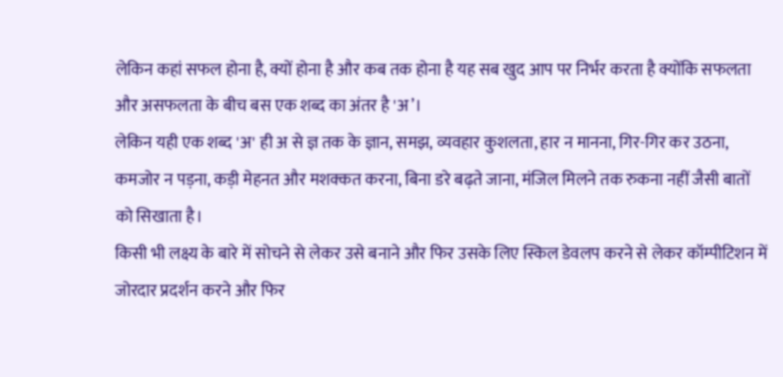लेकिन कहां सफल होना है, क्यों होना है और कब तक होना है यह सब खुद आप पर निर्भर करता है क्योंकि सफलता और असफलता के बीच बस एक शब्द का अंतर है 'अ’।
लेकिन यही एक शब्द 'अ' ही अ से ज्ञ तक के ज्ञान, समझ, व्यवहार कुशलता, हार न मानना, गिर-गिर कर उठना, कमजोर न पड़ना, कड़ी मेहनत और मशक्कत करना, बिना डरे बढ़ते जाना, मंजिल मिलने तक रुकना नहीं जैसी बातों को सिखाता है।
किसी भी लक्ष्य के बारे में सोचने से लेकर उसे बनाने और फिर उसके लिए स्किल डेवलप करने से लेकर कॉम्पीटिशन में जोरदार प्रदर्शन करने और फिर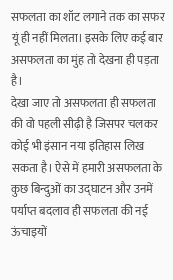सफलता का शॉट लगाने तक का सफर यूं ही नहीं मिलता। इसके लिए कई बार असफलता का मुंह तो देखना ही पड़ता है।
देखा जाए तो असफलता ही सफलता की वो पहली सीढ़ी है जिसपर चलकर कोई भी इंसान नया इतिहास लिख सकता है। ऐसे में हमारी असफलता के कुछ बिन्दुओं का उद्घाटन और उनमें पर्याप्त बदलाव ही सफलता की नई ऊंचाइयों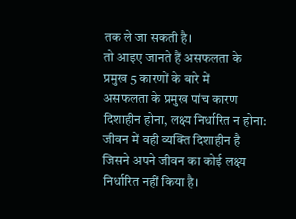तक ले जा सकती है।
तो आइए जानते हैं असफलता के प्रमुख 5 कारणों के बारे में
असफलता के प्रमुख पांच कारण
दिशाहीन होना, लक्ष्य निर्धारित न होना: जीवन में वही व्यक्ति दिशाहीन है जिसने अपने जीवन का कोई लक्ष्य निर्धारित नहीं किया है।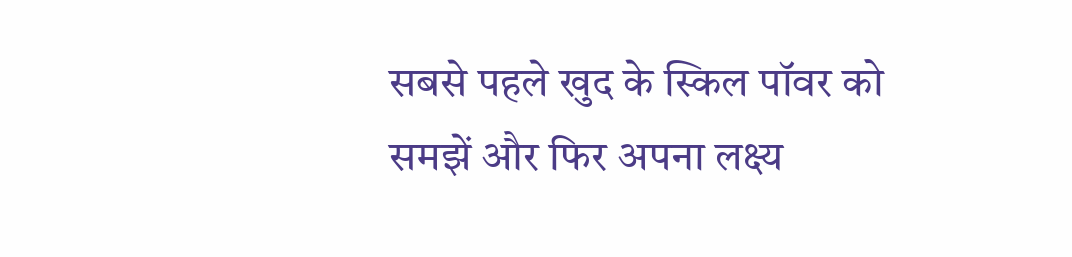सबसे पहले खुद के स्किल पॉवर को समझें और फिर अपना लक्ष्य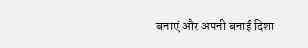बनाएं और अपनी बनाई दिशा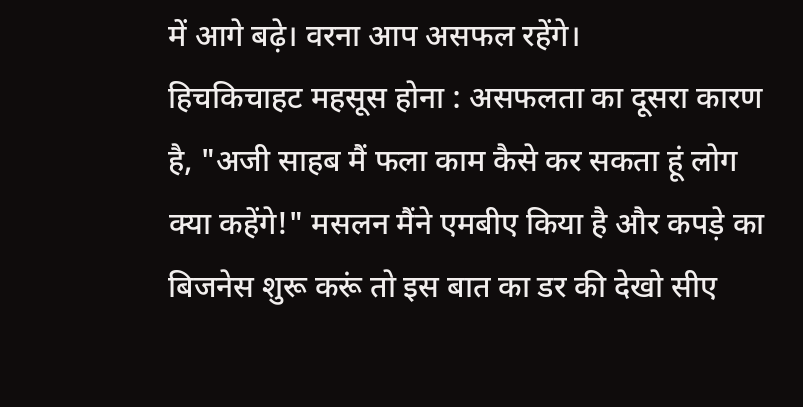में आगे बढ़े। वरना आप असफल रहेंगे।
हिचकिचाहट महसूस होना : असफलता का दूसरा कारण है, "अजी साहब मैं फला काम कैसे कर सकता हूं लोग क्या कहेंगे!" मसलन मैंने एमबीए किया है और कपड़े का बिजनेस शुरू करूं तो इस बात का डर की देखो सीए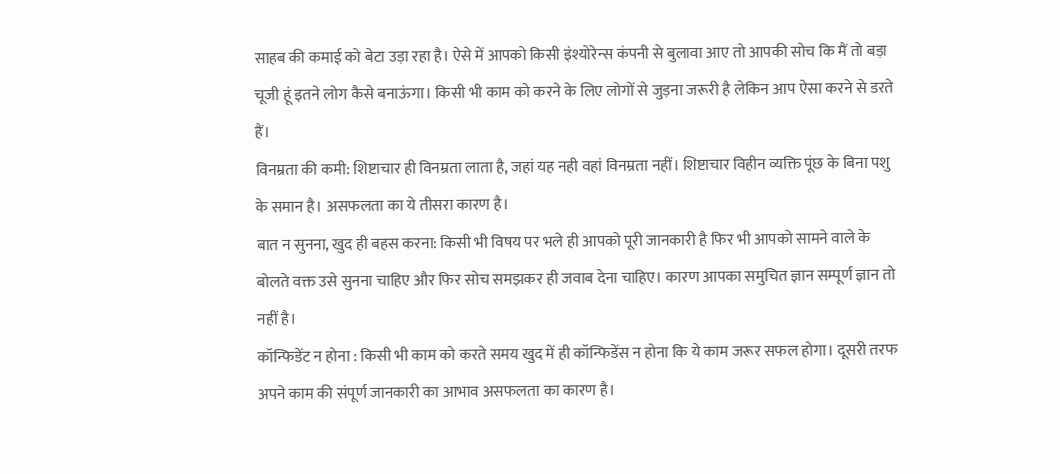साहब की कमाई को बेटा उड़ा रहा है। ऐसे में आपको किसी इंश्योरेन्स कंपनी से बुलावा आए तो आपकी सोच कि मैं तो बड़ा चूजी हूं इतने लोग कैसे बनाऊंगा। किसी भी काम को करने के लिए लोगों से जुड़ना जरूरी है लेकिन आप ऐसा करने से डरते हैं।
विनम्रता की कमी: शिष्टाचार ही विनम्रता लाता है, जहां यह नही वहां विनम्रता नहीं। शिष्टाचार विहीन व्यक्ति पूंछ के बिना पशु के समान है। असफलता का ये तीसरा कारण है।
बात न सुनना, खुद ही बहस करना: किसी भी विषय पर भले ही आपको पूरी जानकारी है फिर भी आपको सामने वाले के बोलते वक्त उसे सुनना चाहिए और फिर सोच समझकर ही जवाब देना चाहिए। कारण आपका समुचित ज्ञान सम्पूर्ण ज्ञान तो नहीं है।
कॉन्फिडेंट न होना : किसी भी काम को करते समय खुद में ही कॉन्फिडेंस न होना कि ये काम जरूर सफल होगा। दूसरी तरफ अपने काम की संपूर्ण जानकारी का आभाव असफलता का कारण है।